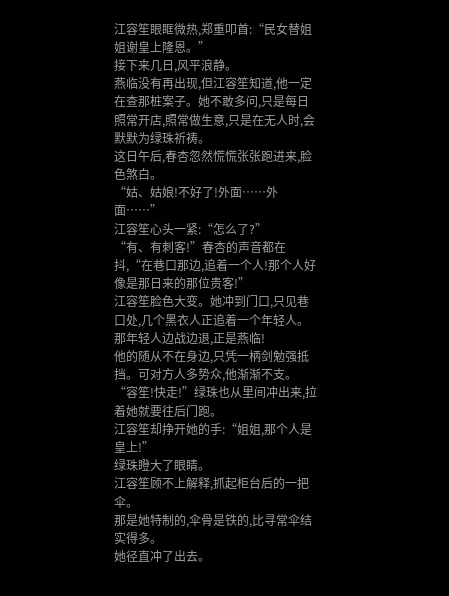江容笙眼眶微热,郑重叩首:“民女替姐姐谢皇上隆恩。”
接下来几日,风平浪静。
燕临没有再出现,但江容笙知道,他一定在查那桩案子。她不敢多问,只是每日照常开店,照常做生意,只是在无人时,会默默为绿珠祈祷。
这日午后,春杏忽然慌慌张张跑进来,脸色煞白。
“姑、姑娘!不好了!外面……外面……”
江容笙心头一紧:“怎么了?”
“有、有刺客!”春杏的声音都在抖,“在巷口那边,追着一个人!那个人好像是那日来的那位贵客!”
江容笙脸色大变。她冲到门口,只见巷口处,几个黑衣人正追着一个年轻人。
那年轻人边战边退,正是燕临!
他的随从不在身边,只凭一柄剑勉强抵挡。可对方人多势众,他渐渐不支。
“容笙!快走!”绿珠也从里间冲出来,拉着她就要往后门跑。
江容笙却挣开她的手:“姐姐,那个人是皇上!”
绿珠瞪大了眼睛。
江容笙顾不上解释,抓起柜台后的一把伞。
那是她特制的,伞骨是铁的,比寻常伞结实得多。
她径直冲了出去。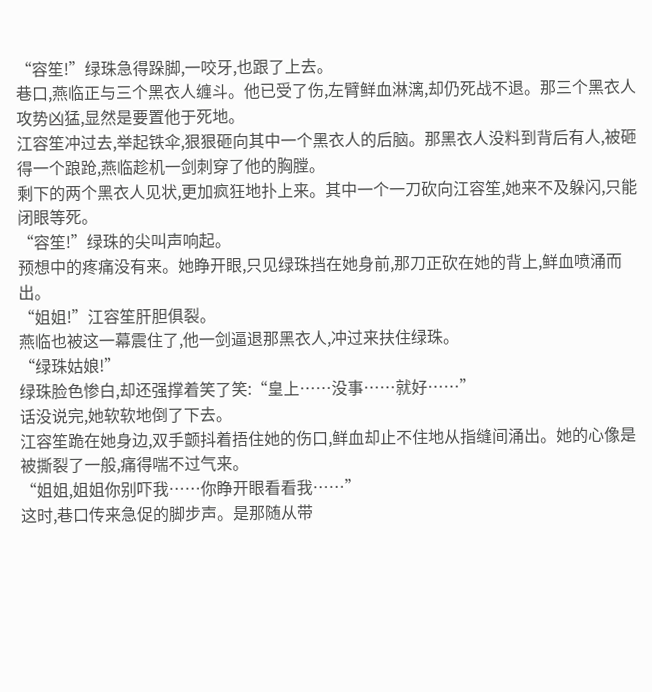“容笙!”绿珠急得跺脚,一咬牙,也跟了上去。
巷口,燕临正与三个黑衣人缠斗。他已受了伤,左臂鲜血淋漓,却仍死战不退。那三个黑衣人攻势凶猛,显然是要置他于死地。
江容笙冲过去,举起铁伞,狠狠砸向其中一个黑衣人的后脑。那黑衣人没料到背后有人,被砸得一个踉跄,燕临趁机一剑刺穿了他的胸膛。
剩下的两个黑衣人见状,更加疯狂地扑上来。其中一个一刀砍向江容笙,她来不及躲闪,只能闭眼等死。
“容笙!”绿珠的尖叫声响起。
预想中的疼痛没有来。她睁开眼,只见绿珠挡在她身前,那刀正砍在她的背上,鲜血喷涌而出。
“姐姐!”江容笙肝胆俱裂。
燕临也被这一幕震住了,他一剑逼退那黑衣人,冲过来扶住绿珠。
“绿珠姑娘!”
绿珠脸色惨白,却还强撑着笑了笑:“皇上……没事……就好……”
话没说完,她软软地倒了下去。
江容笙跪在她身边,双手颤抖着捂住她的伤口,鲜血却止不住地从指缝间涌出。她的心像是被撕裂了一般,痛得喘不过气来。
“姐姐,姐姐你别吓我……你睁开眼看看我……”
这时,巷口传来急促的脚步声。是那随从带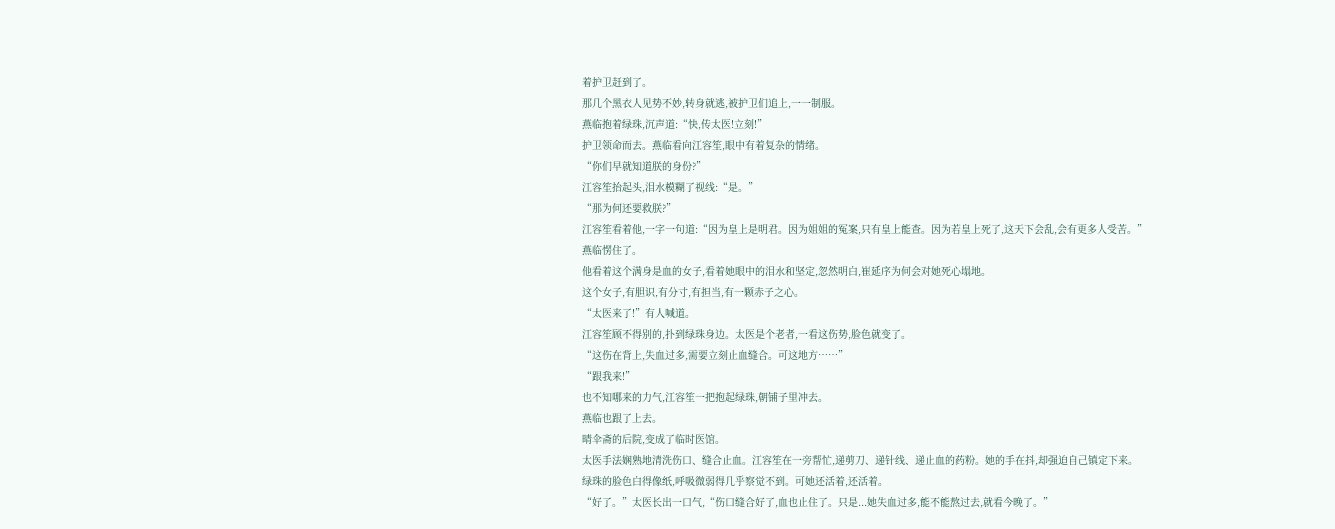着护卫赶到了。
那几个黑衣人见势不妙,转身就逃,被护卫们追上,一一制服。
燕临抱着绿珠,沉声道:“快,传太医!立刻!”
护卫领命而去。燕临看向江容笙,眼中有着复杂的情绪。
“你们早就知道朕的身份?”
江容笙抬起头,泪水模糊了视线:“是。”
“那为何还要救朕?”
江容笙看着他,一字一句道:“因为皇上是明君。因为姐姐的冤案,只有皇上能查。因为若皇上死了,这天下会乱,会有更多人受苦。”
燕临愣住了。
他看着这个满身是血的女子,看着她眼中的泪水和坚定,忽然明白,崔延序为何会对她死心塌地。
这个女子,有胆识,有分寸,有担当,有一颗赤子之心。
“太医来了!”有人喊道。
江容笙顾不得别的,扑到绿珠身边。太医是个老者,一看这伤势,脸色就变了。
“这伤在背上,失血过多,需要立刻止血缝合。可这地方……”
“跟我来!”
也不知哪来的力气,江容笙一把抱起绿珠,朝铺子里冲去。
燕临也跟了上去。
晴伞斋的后院,变成了临时医馆。
太医手法娴熟地清洗伤口、缝合止血。江容笙在一旁帮忙,递剪刀、递针线、递止血的药粉。她的手在抖,却强迫自己镇定下来。
绿珠的脸色白得像纸,呼吸微弱得几乎察觉不到。可她还活着,还活着。
“好了。”太医长出一口气,“伤口缝合好了,血也止住了。只是...她失血过多,能不能熬过去,就看今晚了。”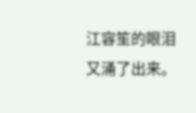江容笙的眼泪又涌了出来。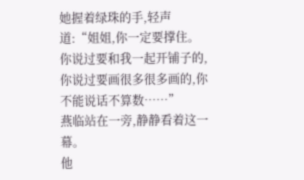她握着绿珠的手,轻声道:“姐姐,你一定要撑住。你说过要和我一起开铺子的,你说过要画很多很多画的,你不能说话不算数……”
燕临站在一旁,静静看着这一幕。
他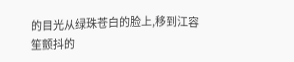的目光从绿珠苍白的脸上,移到江容笙颤抖的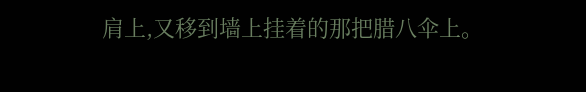肩上,又移到墙上挂着的那把腊八伞上。